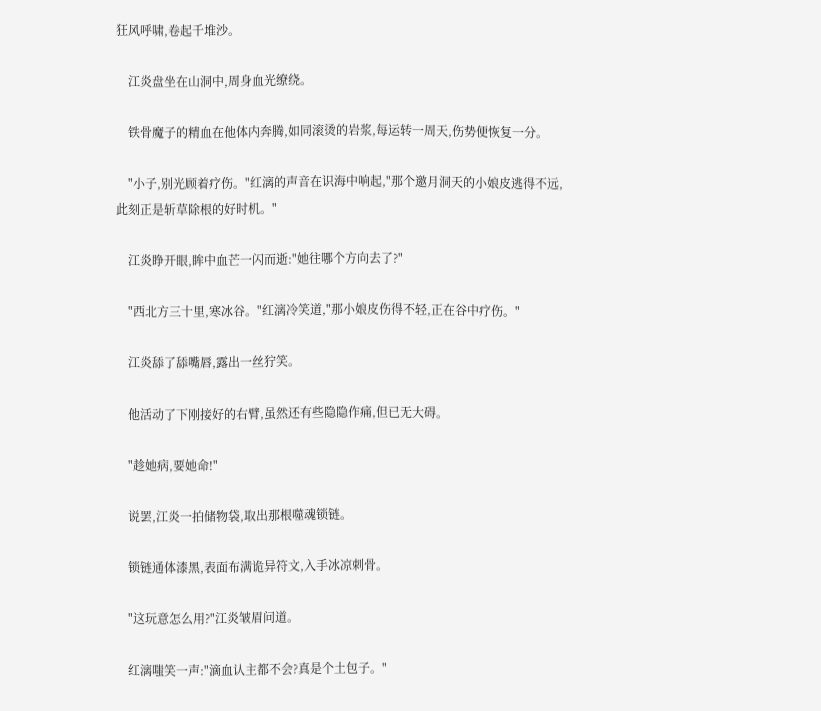狂风呼啸,卷起千堆沙。

    江炎盘坐在山洞中,周身血光缭绕。

    铁骨魔子的精血在他体内奔腾,如同滚烫的岩浆,每运转一周天,伤势便恢复一分。

    "小子,别光顾着疗伤。"红漓的声音在识海中响起,"那个邀月洞天的小娘皮逃得不远,此刻正是斩草除根的好时机。"

    江炎睁开眼,眸中血芒一闪而逝:"她往哪个方向去了?"

    "西北方三十里,寒冰谷。"红漓冷笑道,"那小娘皮伤得不轻,正在谷中疗伤。"

    江炎舔了舔嘴唇,露出一丝狞笑。

    他活动了下刚接好的右臂,虽然还有些隐隐作痛,但已无大碍。

    "趁她病,要她命!"

    说罢,江炎一拍储物袋,取出那根噬魂锁链。

    锁链通体漆黑,表面布满诡异符文,入手冰凉刺骨。

    "这玩意怎么用?"江炎皱眉问道。

    红漓嗤笑一声:"滴血认主都不会?真是个土包子。"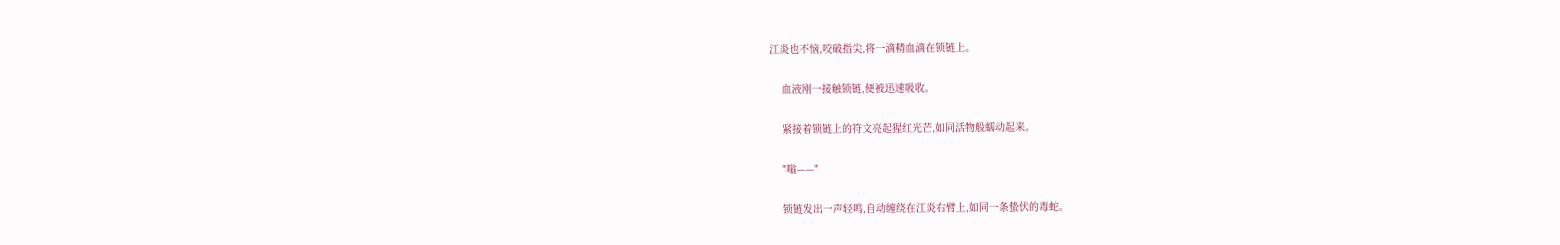江炎也不恼,咬破指尖,将一滴精血滴在锁链上。

    血液刚一接触锁链,便被迅速吸收。

    紧接着锁链上的符文亮起猩红光芒,如同活物般蠕动起来。

    "嗡——"

    锁链发出一声轻鸣,自动缠绕在江炎右臂上,如同一条蛰伏的毒蛇。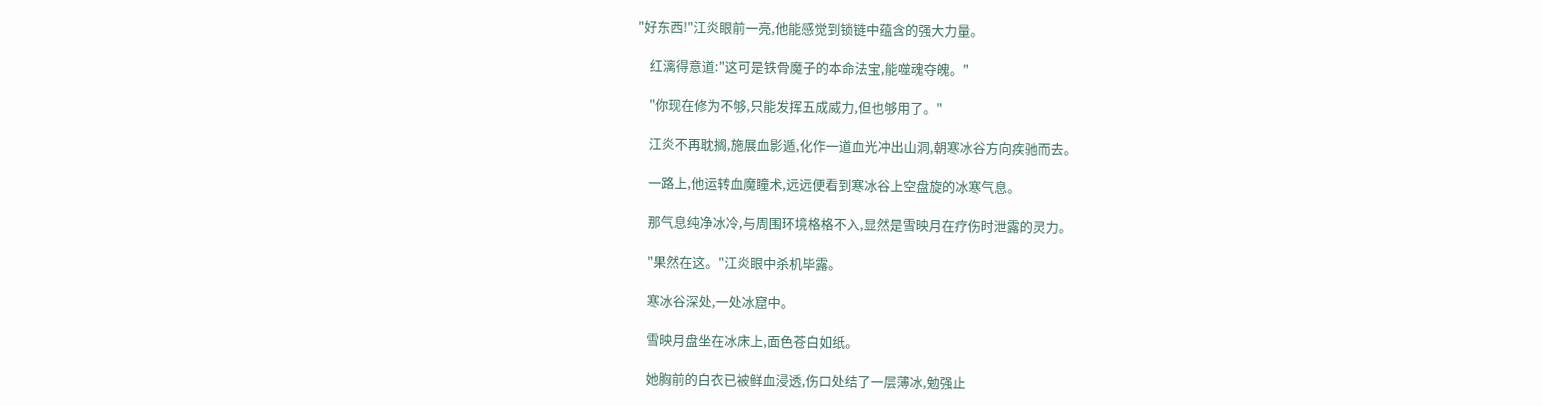"好东西!"江炎眼前一亮,他能感觉到锁链中蕴含的强大力量。

    红漓得意道:"这可是铁骨魔子的本命法宝,能噬魂夺魄。"

    "你现在修为不够,只能发挥五成威力,但也够用了。"

    江炎不再耽搁,施展血影遁,化作一道血光冲出山洞,朝寒冰谷方向疾驰而去。

    一路上,他运转血魔瞳术,远远便看到寒冰谷上空盘旋的冰寒气息。

    那气息纯净冰冷,与周围环境格格不入,显然是雪映月在疗伤时泄露的灵力。

    "果然在这。"江炎眼中杀机毕露。

    寒冰谷深处,一处冰窟中。

    雪映月盘坐在冰床上,面色苍白如纸。

    她胸前的白衣已被鲜血浸透,伤口处结了一层薄冰,勉强止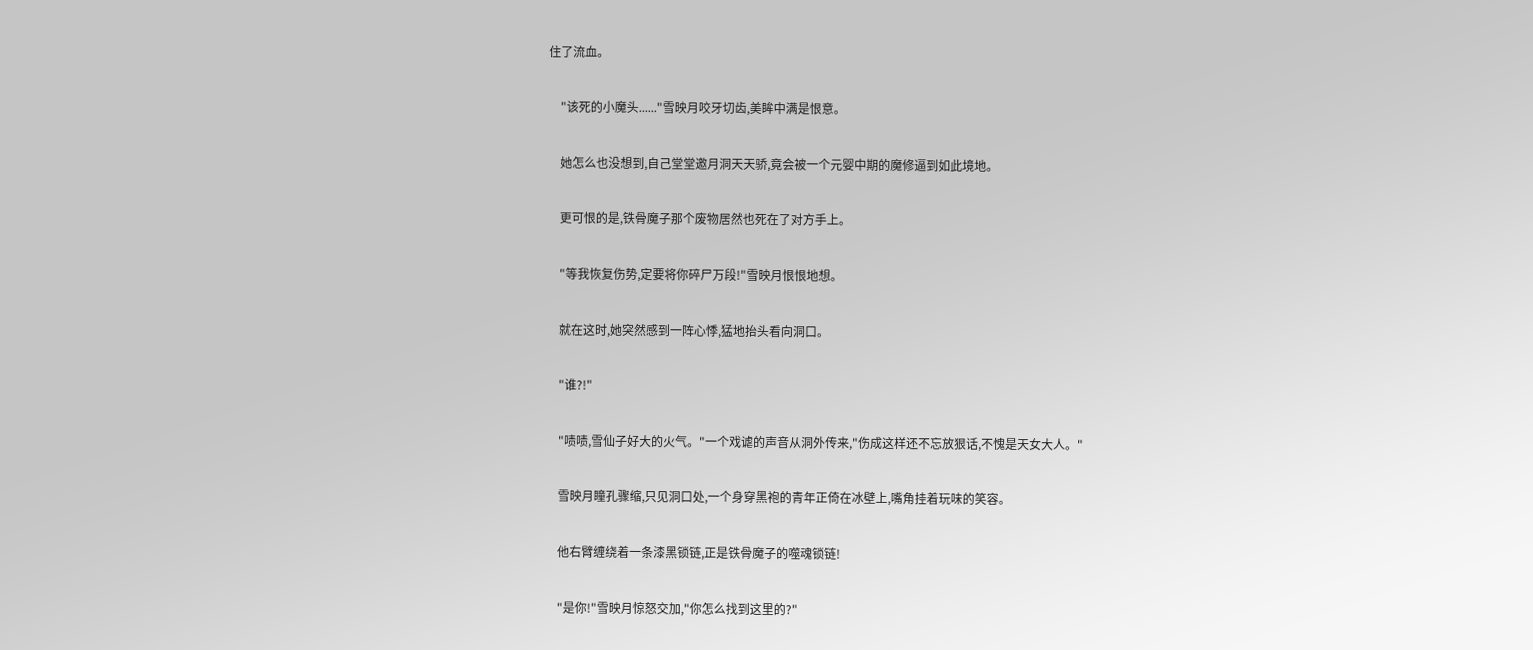住了流血。

    "该死的小魔头......"雪映月咬牙切齿,美眸中满是恨意。

    她怎么也没想到,自己堂堂邀月洞天天骄,竟会被一个元婴中期的魔修逼到如此境地。

    更可恨的是,铁骨魔子那个废物居然也死在了对方手上。

    "等我恢复伤势,定要将你碎尸万段!"雪映月恨恨地想。

    就在这时,她突然感到一阵心悸,猛地抬头看向洞口。

    "谁?!"

    "啧啧,雪仙子好大的火气。"一个戏谑的声音从洞外传来,"伤成这样还不忘放狠话,不愧是天女大人。"

    雪映月瞳孔骤缩,只见洞口处,一个身穿黑袍的青年正倚在冰壁上,嘴角挂着玩味的笑容。

    他右臂缠绕着一条漆黑锁链,正是铁骨魔子的噬魂锁链!

    "是你!"雪映月惊怒交加,"你怎么找到这里的?"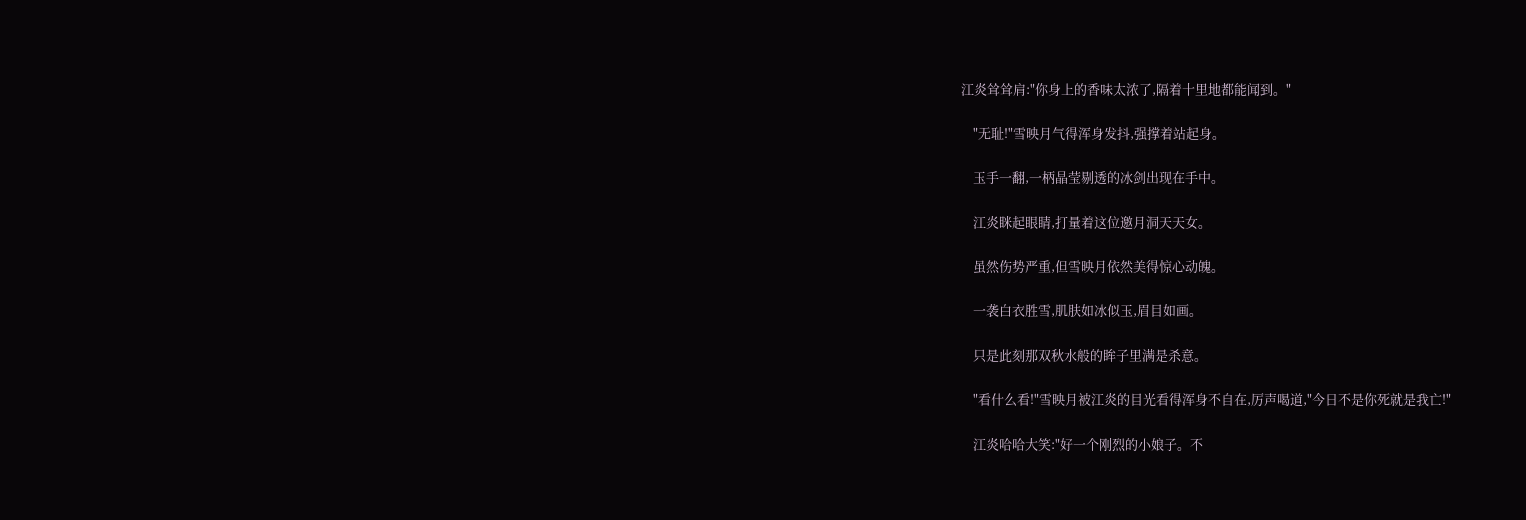江炎耸耸肩:"你身上的香味太浓了,隔着十里地都能闻到。"

    "无耻!"雪映月气得浑身发抖,强撑着站起身。

    玉手一翻,一柄晶莹剔透的冰剑出现在手中。

    江炎眯起眼睛,打量着这位邀月洞天天女。

    虽然伤势严重,但雪映月依然美得惊心动魄。

    一袭白衣胜雪,肌肤如冰似玉,眉目如画。

    只是此刻那双秋水般的眸子里满是杀意。

    "看什么看!"雪映月被江炎的目光看得浑身不自在,厉声喝道,"今日不是你死就是我亡!"

    江炎哈哈大笑:"好一个刚烈的小娘子。不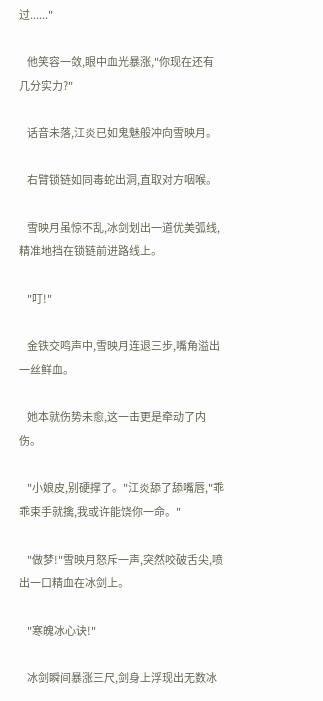过......"

    他笑容一敛,眼中血光暴涨,"你现在还有几分实力?"

    话音未落,江炎已如鬼魅般冲向雪映月。

    右臂锁链如同毒蛇出洞,直取对方咽喉。

    雪映月虽惊不乱,冰剑划出一道优美弧线,精准地挡在锁链前进路线上。

    "叮!"

    金铁交鸣声中,雪映月连退三步,嘴角溢出一丝鲜血。

    她本就伤势未愈,这一击更是牵动了内伤。

    "小娘皮,别硬撑了。"江炎舔了舔嘴唇,"乖乖束手就擒,我或许能饶你一命。"

    "做梦!"雪映月怒斥一声,突然咬破舌尖,喷出一口精血在冰剑上。

    "寒魄冰心诀!"

    冰剑瞬间暴涨三尺,剑身上浮现出无数冰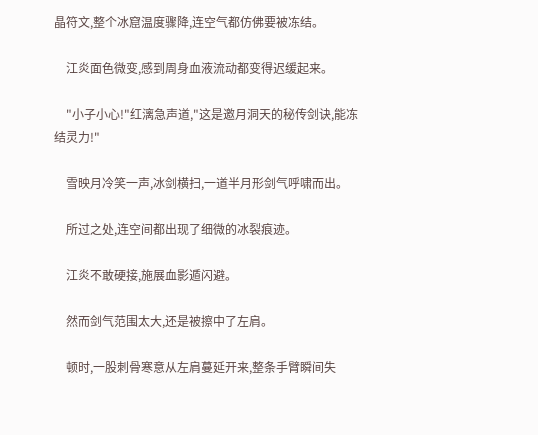晶符文,整个冰窟温度骤降,连空气都仿佛要被冻结。

    江炎面色微变,感到周身血液流动都变得迟缓起来。

    "小子小心!"红漓急声道,"这是邀月洞天的秘传剑诀,能冻结灵力!"

    雪映月冷笑一声,冰剑横扫,一道半月形剑气呼啸而出。

    所过之处,连空间都出现了细微的冰裂痕迹。

    江炎不敢硬接,施展血影遁闪避。

    然而剑气范围太大,还是被擦中了左肩。

    顿时,一股刺骨寒意从左肩蔓延开来,整条手臂瞬间失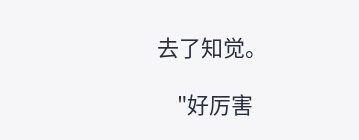去了知觉。

    "好厉害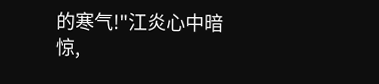的寒气!"江炎心中暗惊,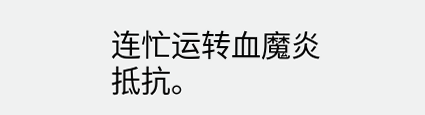连忙运转血魔炎抵抗。